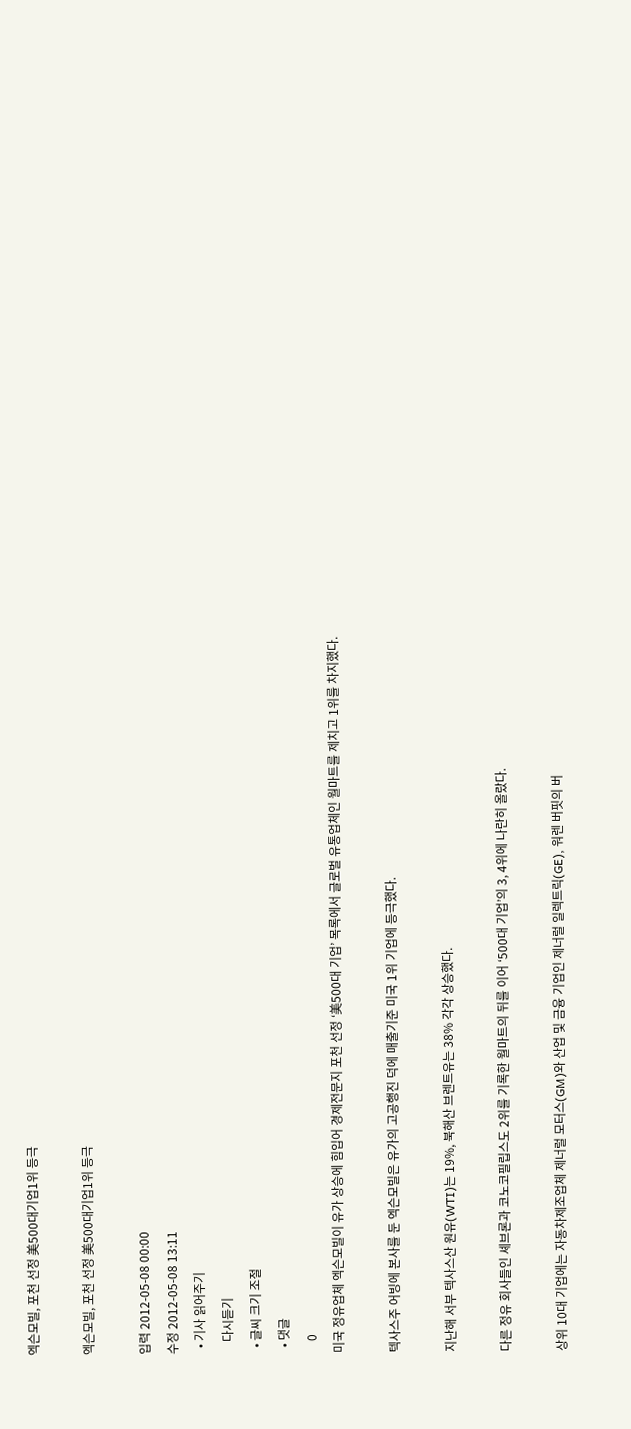엑슨모빌, 포천 선정 美500대기업1위 등극

엑슨모빌, 포천 선정 美500대기업1위 등극

입력 2012-05-08 00:00
수정 2012-05-08 13:11
  • 기사 읽어주기
    다시듣기
  • 글씨 크기 조절
  • 댓글
    0
미국 정유업체 엑슨모빌이 유가 상승에 힘입어 경제전문지 포천 선정 ‘美500대 기업’ 목록에서 글로벌 유통업체인 월마트를 제치고 1위를 차지했다.

텍사스주 어빙에 본사를 둔 엑슨모빌은 유가의 고공행진 덕에 매출기준 미국 1위 기업에 등극했다.

지난해 서부 텍사스산 원유(WTI)는 19%, 북해산 브렌트유는 38% 각각 상승했다.

다른 정유 회사들인 셰브론과 코노코필립스도 2위를 기록한 월마트의 뒤를 이어 ‘500대 기업’의 3, 4위에 나란히 올랐다.

상위 10대 기업에는 자동차제조업체 제너럴 모터스(GM)와 산업 및 금융 기업인 제너럴 일렉트릭(GE), 워렌 버핏의 버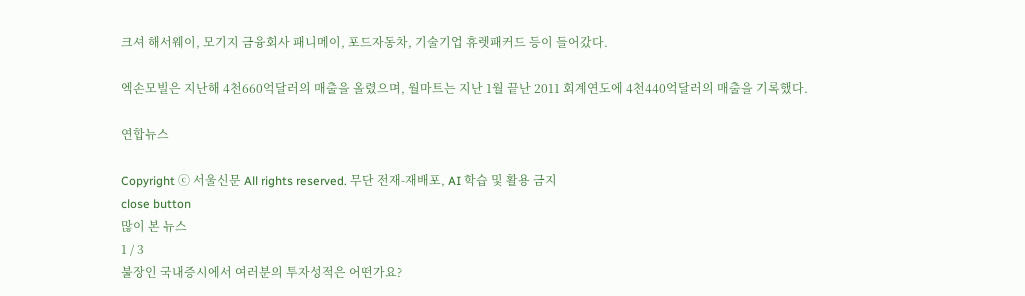크셔 해서웨이, 모기지 금융회사 패니메이, 포드자동차, 기술기업 휴렛패커드 등이 들어갔다.

엑손모빌은 지난해 4천660억달러의 매출을 올렸으며, 월마트는 지난 1월 끝난 2011 회계연도에 4천440억달러의 매출을 기록했다.

연합뉴스

Copyright ⓒ 서울신문 All rights reserved. 무단 전재-재배포, AI 학습 및 활용 금지
close button
많이 본 뉴스
1 / 3
불장인 국내증시에서 여러분의 투자성적은 어떤가요?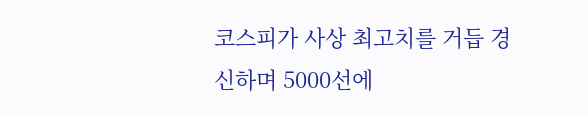코스피가 사상 최고치를 거듭 경신하며 5000선에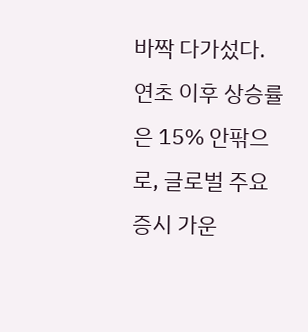바짝 다가섰다. 연초 이후 상승률은 15% 안팎으로, 글로벌 주요 증시 가운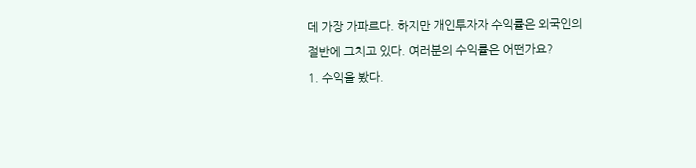데 가장 가파르다. 하지만 개인투자자 수익률은 외국인의 절반에 그치고 있다. 여러분의 수익률은 어떤가요?
1. 수익을 봤다.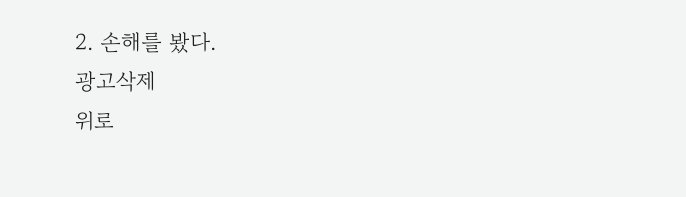2. 손해를 봤다.
광고삭제
위로